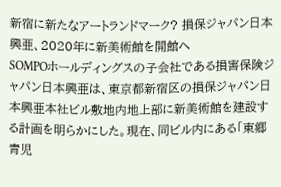新宿に新たなアートランドマーク? 損保ジャパン日本興亜、2020年に新美術館を開館へ
SOMPOホールディングスの子会社である損害保険ジャパン日本興亜は、東京都新宿区の損保ジャパン日本興亜本社ビル敷地内地上部に新美術館を建設する計画を明らかにした。現在、同ビル内にある「東郷青児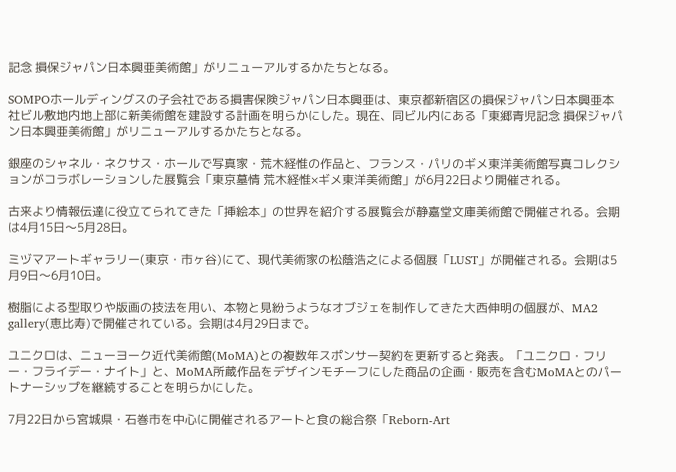記念 損保ジャパン日本興亜美術館」がリニューアルするかたちとなる。

SOMPOホールディングスの子会社である損害保険ジャパン日本興亜は、東京都新宿区の損保ジャパン日本興亜本社ビル敷地内地上部に新美術館を建設する計画を明らかにした。現在、同ビル内にある「東郷青児記念 損保ジャパン日本興亜美術館」がリニューアルするかたちとなる。

銀座のシャネル・ネクサス・ホールで写真家・荒木経惟の作品と、フランス・パリのギメ東洋美術館写真コレクションがコラボレーションした展覧会「東京墓情 荒木経惟×ギメ東洋美術館」が6月22日より開催される。

古来より情報伝達に役立てられてきた「挿絵本」の世界を紹介する展覧会が静嘉堂文庫美術館で開催される。会期は4月15日〜5月28日。

ミヅマアートギャラリー(東京・市ヶ谷)にて、現代美術家の松蔭浩之による個展「LUST」が開催される。会期は5月9日〜6月10日。

樹脂による型取りや版画の技法を用い、本物と見紛うようなオブジェを制作してきた大西伸明の個展が、MA2 gallery(恵比寿)で開催されている。会期は4月29日まで。

ユニクロは、ニューヨーク近代美術館(MoMA)との複数年スポンサー契約を更新すると発表。「ユニクロ・フリー・フライデー・ナイト」と、MoMA所蔵作品をデザインモチーフにした商品の企画・販売を含むMoMAとのパートナーシップを継続することを明らかにした。

7月22日から宮城県・石巻市を中心に開催されるアートと食の総合祭「Reborn-Art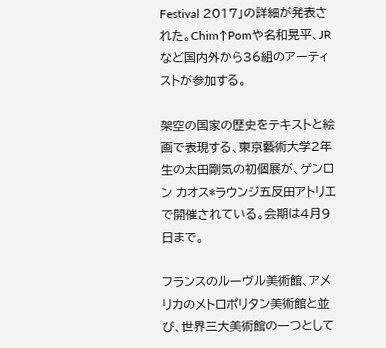Festival 2017」の詳細が発表された。Chim↑Pomや名和晃平、JRなど国内外から36組のアーティストが参加する。

架空の国家の歴史をテキストと絵画で表現する、東京藝術大学2年生の太田剛気の初個展が、ゲンロン カオス*ラウンジ五反田アトリエで開催されている。会期は4月9日まで。

フランスのルーヴル美術館、アメリカのメトロポリタン美術館と並び、世界三大美術館の一つとして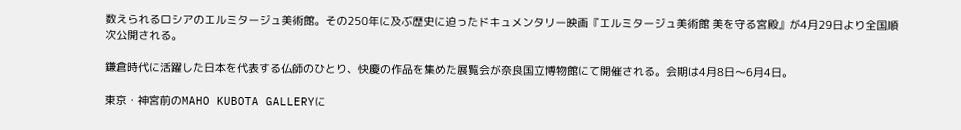数えられるロシアのエルミタージュ美術館。その250年に及ぶ歴史に迫ったドキュメンタリー映画『エルミタージュ美術館 美を守る宮殿』が4月29日より全国順次公開される。

鎌倉時代に活躍した日本を代表する仏師のひとり、快慶の作品を集めた展覧会が奈良国立博物館にて開催される。会期は4月8日〜6月4日。

東京・神宮前のMAHO KUBOTA GALLERYに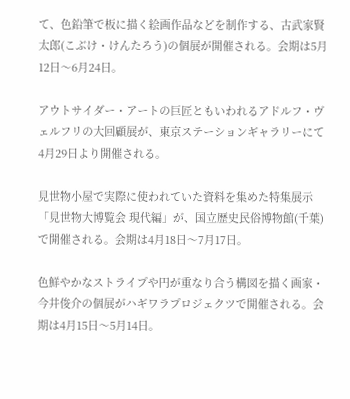て、色鉛筆で板に描く絵画作品などを制作する、古武家賢太郎(こぶけ・けんたろう)の個展が開催される。会期は5月12日〜6月24日。

アウトサイダー・アートの巨匠ともいわれるアドルフ・ヴェルフリの大回顧展が、東京ステーションギャラリーにて4月29日より開催される。

見世物小屋で実際に使われていた資料を集めた特集展示「見世物大博覧会 現代編」が、国立歴史民俗博物館(千葉)で開催される。会期は4月18日〜7月17日。

色鮮やかなストライプや円が重なり合う構図を描く画家・今井俊介の個展がハギワラプロジェクツで開催される。会期は4月15日〜5月14日。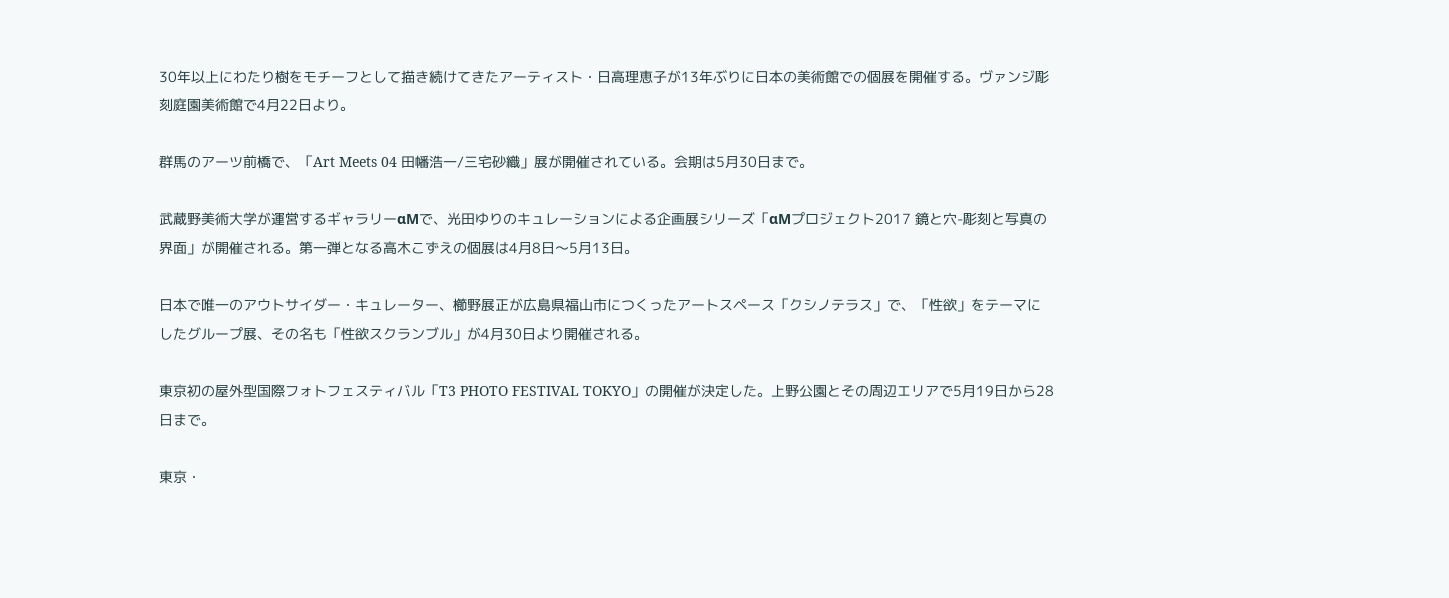30年以上にわたり樹をモチーフとして描き続けてきたアーティスト・日高理恵子が13年ぶりに日本の美術館での個展を開催する。ヴァンジ彫刻庭園美術館で4月22日より。

群馬のアーツ前橋で、「Art Meets 04 田幡浩一/三宅砂織」展が開催されている。会期は5月30日まで。

武蔵野美術大学が運営するギャラリーαMで、光田ゆりのキュレーションによる企画展シリーズ「αMプロジェクト2017 鏡と穴-彫刻と写真の界面」が開催される。第一弾となる高木こずえの個展は4月8日〜5月13日。

日本で唯一のアウトサイダー・キュレーター、櫛野展正が広島県福山市につくったアートスペース「クシノテラス」で、「性欲」をテーマにしたグループ展、その名も「性欲スクランブル」が4月30日より開催される。

東京初の屋外型国際フォトフェスティバル「T3 PHOTO FESTIVAL TOKYO」の開催が決定した。上野公園とその周辺エリアで5月19日から28日まで。

東京・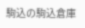駒込の駒込倉庫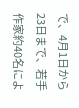で、4月1日から23日まで、若手作家約40名によ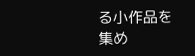る小作品を集め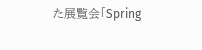た展覧会「Spring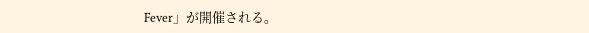Fever」が開催される。